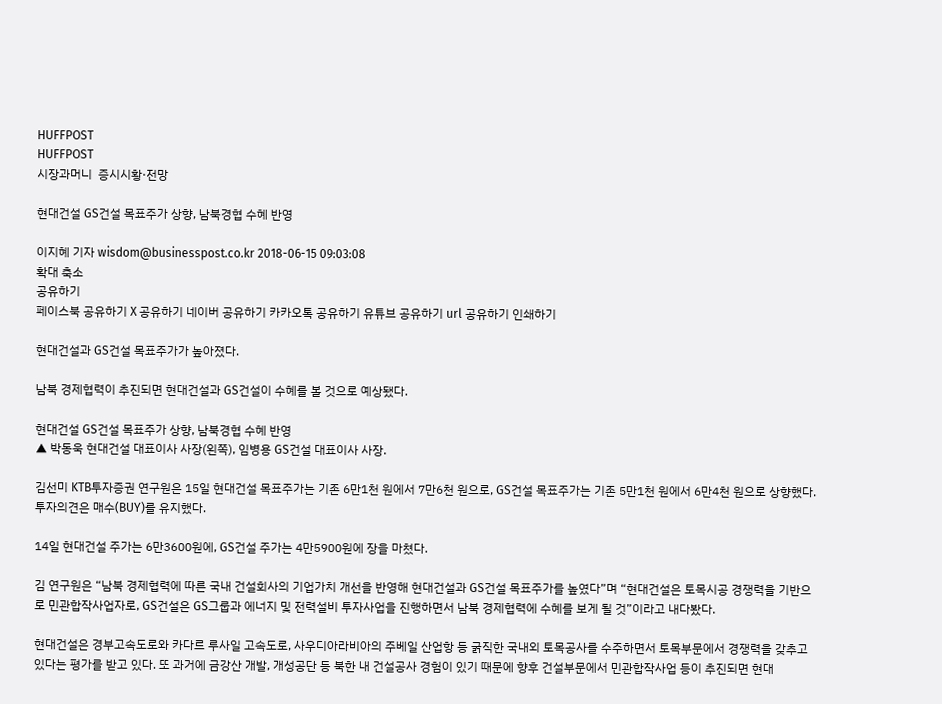HUFFPOST
HUFFPOST
시장과머니  증시시황·전망

현대건설 GS건설 목표주가 상향, 남북경협 수혜 반영

이지혜 기자 wisdom@businesspost.co.kr 2018-06-15 09:03:08
확대 축소
공유하기
페이스북 공유하기 X 공유하기 네이버 공유하기 카카오톡 공유하기 유튜브 공유하기 url 공유하기 인쇄하기

현대건설과 GS건설 목표주가가 높아졌다.

남북 경제협력이 추진되면 현대건설과 GS건설이 수혜를 볼 것으로 예상됐다.

현대건설 GS건설 목표주가 상향, 남북경협 수혜 반영
▲ 박동욱 현대건설 대표이사 사장(왼쪽), 임병용 GS건설 대표이사 사장.

김선미 KTB투자증권 연구원은 15일 현대건설 목표주가는 기존 6만1천 원에서 7만6천 원으로, GS건설 목표주가는 기존 5만1천 원에서 6만4천 원으로 상향했다. 투자의견은 매수(BUY)를 유지했다.

14일 현대건설 주가는 6만3600원에, GS건설 주가는 4만5900원에 장을 마쳤다.

김 연구원은 “남북 경제협력에 따른 국내 건설회사의 기업가치 개선을 반영해 현대건설과 GS건설 목표주가를 높였다”며 “현대건설은 토목시공 경쟁력을 기반으로 민관합작사업자로, GS건설은 GS그룹과 에너지 및 전력설비 투자사업을 진행하면서 남북 경제협력에 수혜를 보게 될 것”이라고 내다봤다.

현대건설은 경부고속도로와 카다르 루사일 고속도로, 사우디아라비아의 주베일 산업항 등 굵직한 국내외 토목공사를 수주하면서 토목부문에서 경쟁력을 갖추고 있다는 평가를 받고 있다. 또 과거에 금강산 개발, 개성공단 등 북한 내 건설공사 경험이 있기 때문에 향후 건설부문에서 민관합작사업 등이 추진되면 현대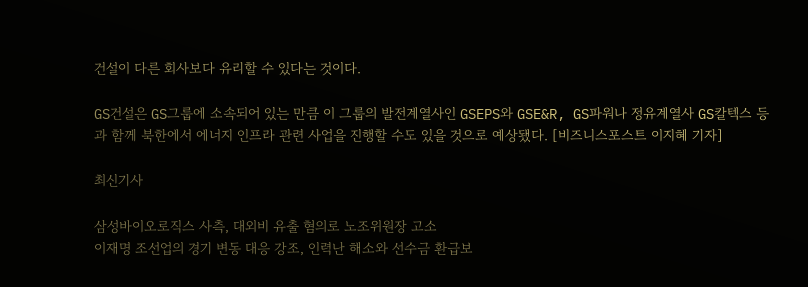건설이 다른 회사보다 유리할 수 있다는 것이다.

GS건설은 GS그룹에 소속되어 있는 만큼 이 그룹의 발전계열사인 GSEPS와 GSE&R, GS파워나 정유계열사 GS칼텍스 등과 함께 북한에서 에너지 인프라 관련 사업을 진행할 수도 있을 것으로 예상됐다. [비즈니스포스트 이지혜 기자]

최신기사

삼성바이오로직스 사측, 대외비 유출 혐의로 노조위원장 고소
이재명 조선업의 경기 변동 대응 강조, 인력난 해소와 선수금 환급보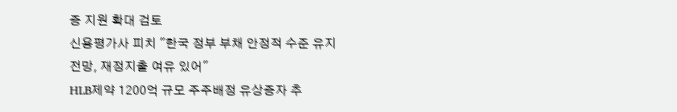증 지원 확대 검토
신용평가사 피치 "한국 정부 부채 안정적 수준 유지 전망, 재정지출 여유 있어"
HLB제약 1200억 규모 주주배정 유상증자 추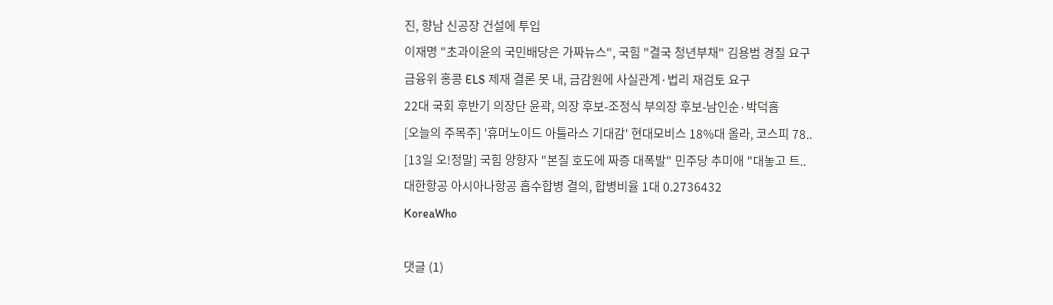진, 향남 신공장 건설에 투입
이재명 "초과이윤의 국민배당은 가짜뉴스", 국힘 "결국 청년부채" 김용범 경질 요구
금융위 홍콩 ELS 제재 결론 못 내, 금감원에 사실관계·법리 재검토 요구
22대 국회 후반기 의장단 윤곽, 의장 후보-조정식 부의장 후보-남인순·박덕흠
[오늘의 주목주] '휴머노이드 아틀라스 기대감' 현대모비스 18%대 올라, 코스피 78..
[13일 오!정말] 국힘 양향자 "본질 호도에 짜증 대폭발" 민주당 추미애 "대놓고 트..
대한항공 아시아나항공 흡수합병 결의, 합병비율 1대 0.2736432
KoreaWho

댓글 (1)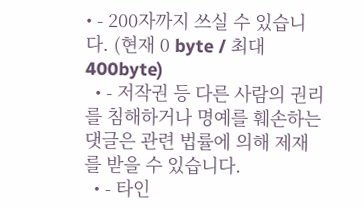• - 200자까지 쓰실 수 있습니다. (현재 0 byte / 최대 400byte)
  • - 저작권 등 다른 사람의 권리를 침해하거나 명예를 훼손하는 댓글은 관련 법률에 의해 제재를 받을 수 있습니다.
  • - 타인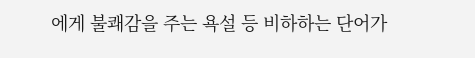에게 불쾌감을 주는 욕설 등 비하하는 단어가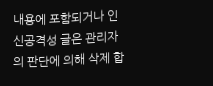내용에 포함되거나 인신공격성 글은 관리자의 판단에 의해 삭제 합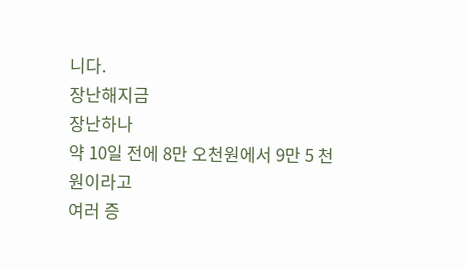니다.
장난해지금
장난하나
약 10일 전에 8만 오천원에서 9만 5 천원이라고
여러 증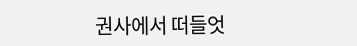권사에서 떠들엇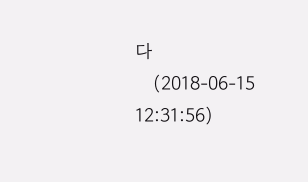다
   (2018-06-15 12:31:56)